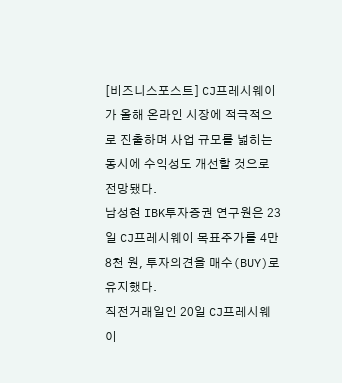[비즈니스포스트] CJ프레시웨이가 올해 온라인 시장에 적극적으로 진출하며 사업 규모를 넓히는 동시에 수익성도 개선할 것으로 전망됐다.
남성현 IBK투자증권 연구원은 23일 CJ프레시웨이 목표주가를 4만8천 원, 투자의견을 매수(BUY)로 유지했다.
직전거래일인 20일 CJ프레시웨이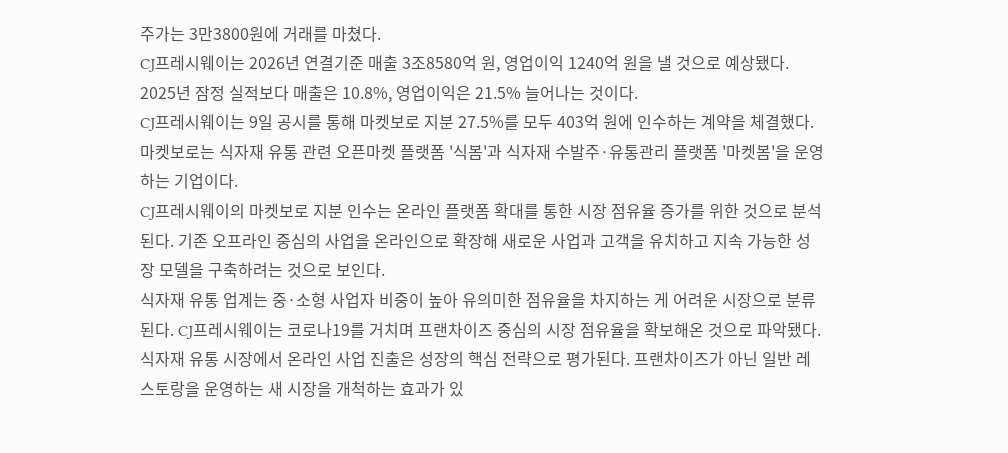주가는 3만3800원에 거래를 마쳤다.
CJ프레시웨이는 2026년 연결기준 매출 3조8580억 원, 영업이익 1240억 원을 낼 것으로 예상됐다. 2025년 잠정 실적보다 매출은 10.8%, 영업이익은 21.5% 늘어나는 것이다.
CJ프레시웨이는 9일 공시를 통해 마켓보로 지분 27.5%를 모두 403억 원에 인수하는 계약을 체결했다. 마켓보로는 식자재 유통 관련 오픈마켓 플랫폼 '식봄'과 식자재 수발주·유통관리 플랫폼 '마켓봄'을 운영하는 기업이다.
CJ프레시웨이의 마켓보로 지분 인수는 온라인 플랫폼 확대를 통한 시장 점유율 증가를 위한 것으로 분석된다. 기존 오프라인 중심의 사업을 온라인으로 확장해 새로운 사업과 고객을 유치하고 지속 가능한 성장 모델을 구축하려는 것으로 보인다.
식자재 유통 업계는 중·소형 사업자 비중이 높아 유의미한 점유율을 차지하는 게 어려운 시장으로 분류된다. CJ프레시웨이는 코로나19를 거치며 프랜차이즈 중심의 시장 점유율을 확보해온 것으로 파악됐다.
식자재 유통 시장에서 온라인 사업 진출은 성장의 핵심 전략으로 평가된다. 프랜차이즈가 아닌 일반 레스토랑을 운영하는 새 시장을 개척하는 효과가 있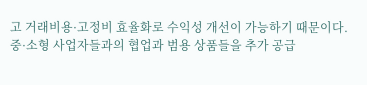고 거래비용·고정비 효율화로 수익성 개선이 가능하기 때문이다. 중·소형 사업자들과의 협업과 범용 상품들을 추가 공급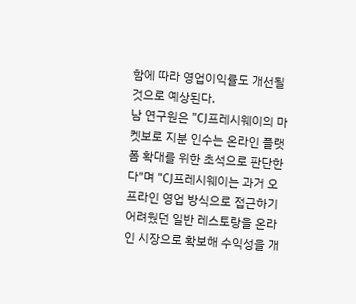함에 따라 영업이익률도 개선될 것으로 예상된다.
남 연구원은 "CJ프레시웨이의 마켓보로 지분 인수는 온라인 플랫폼 확대를 위한 초석으로 판단한다"며 "CJ프레시웨이는 과거 오프라인 영업 방식으로 접근하기 어려웠던 일반 레스토랑을 온라인 시장으로 확보해 수익성을 개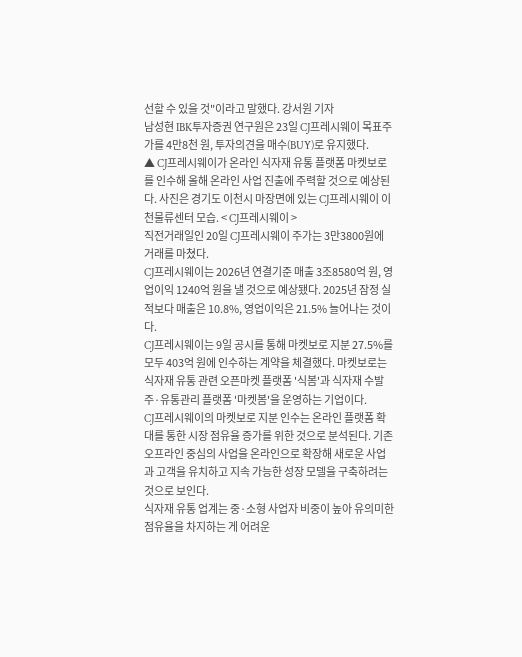선할 수 있을 것"이라고 말했다. 강서원 기자
남성현 IBK투자증권 연구원은 23일 CJ프레시웨이 목표주가를 4만8천 원, 투자의견을 매수(BUY)로 유지했다.
▲ CJ프레시웨이가 온라인 식자재 유통 플랫폼 마켓보로를 인수해 올해 온라인 사업 진출에 주력할 것으로 예상된다. 사진은 경기도 이천시 마장면에 있는 CJ프레시웨이 이천물류센터 모습. < CJ프레시웨이 >
직전거래일인 20일 CJ프레시웨이 주가는 3만3800원에 거래를 마쳤다.
CJ프레시웨이는 2026년 연결기준 매출 3조8580억 원, 영업이익 1240억 원을 낼 것으로 예상됐다. 2025년 잠정 실적보다 매출은 10.8%, 영업이익은 21.5% 늘어나는 것이다.
CJ프레시웨이는 9일 공시를 통해 마켓보로 지분 27.5%를 모두 403억 원에 인수하는 계약을 체결했다. 마켓보로는 식자재 유통 관련 오픈마켓 플랫폼 '식봄'과 식자재 수발주·유통관리 플랫폼 '마켓봄'을 운영하는 기업이다.
CJ프레시웨이의 마켓보로 지분 인수는 온라인 플랫폼 확대를 통한 시장 점유율 증가를 위한 것으로 분석된다. 기존 오프라인 중심의 사업을 온라인으로 확장해 새로운 사업과 고객을 유치하고 지속 가능한 성장 모델을 구축하려는 것으로 보인다.
식자재 유통 업계는 중·소형 사업자 비중이 높아 유의미한 점유율을 차지하는 게 어려운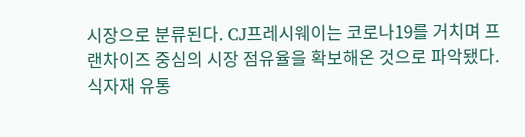시장으로 분류된다. CJ프레시웨이는 코로나19를 거치며 프랜차이즈 중심의 시장 점유율을 확보해온 것으로 파악됐다.
식자재 유통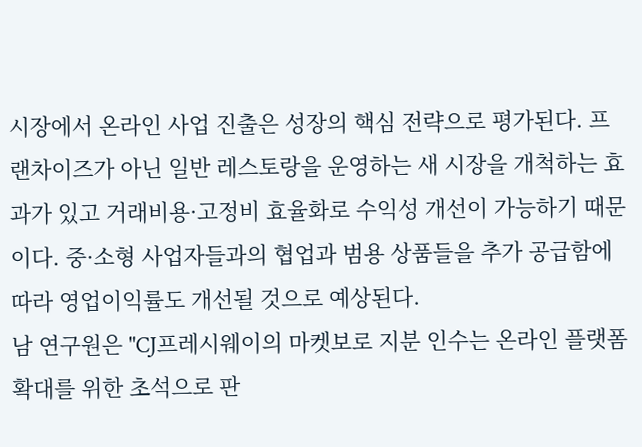시장에서 온라인 사업 진출은 성장의 핵심 전략으로 평가된다. 프랜차이즈가 아닌 일반 레스토랑을 운영하는 새 시장을 개척하는 효과가 있고 거래비용·고정비 효율화로 수익성 개선이 가능하기 때문이다. 중·소형 사업자들과의 협업과 범용 상품들을 추가 공급함에 따라 영업이익률도 개선될 것으로 예상된다.
남 연구원은 "CJ프레시웨이의 마켓보로 지분 인수는 온라인 플랫폼 확대를 위한 초석으로 판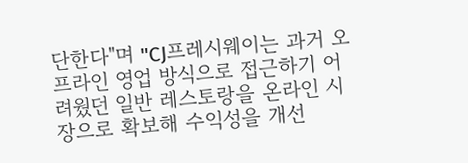단한다"며 "CJ프레시웨이는 과거 오프라인 영업 방식으로 접근하기 어려웠던 일반 레스토랑을 온라인 시장으로 확보해 수익성을 개선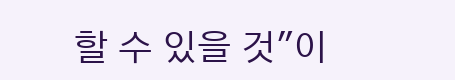할 수 있을 것"이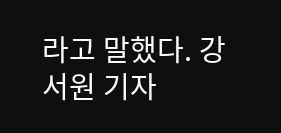라고 말했다. 강서원 기자